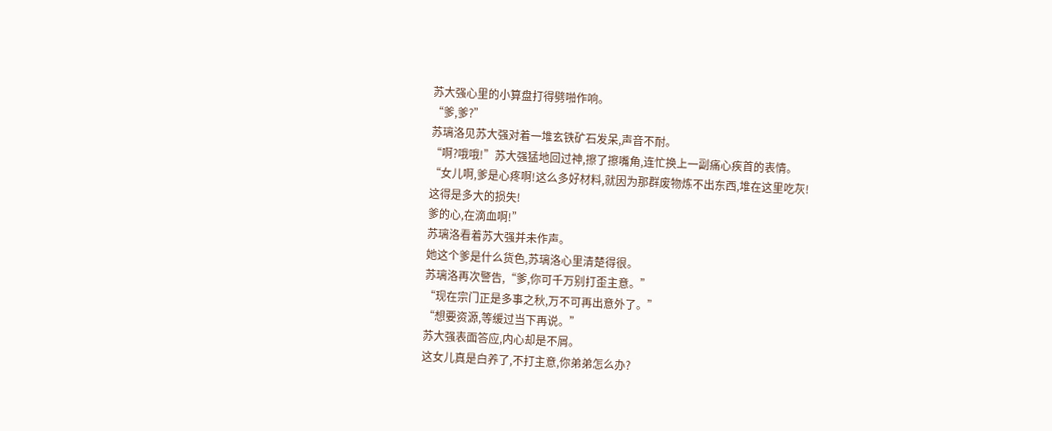苏大强心里的小算盘打得劈啪作响。
“爹,爹?”
苏璃洛见苏大强对着一堆玄铁矿石发呆,声音不耐。
“啊?哦哦!”苏大强猛地回过神,擦了擦嘴角,连忙换上一副痛心疾首的表情。
“女儿啊,爹是心疼啊!这么多好材料,就因为那群废物炼不出东西,堆在这里吃灰!
这得是多大的损失!
爹的心,在滴血啊!”
苏璃洛看着苏大强并未作声。
她这个爹是什么货色,苏璃洛心里清楚得很。
苏璃洛再次警告,“爹,你可千万别打歪主意。”
“现在宗门正是多事之秋,万不可再出意外了。”
“想要资源,等缓过当下再说。”
苏大强表面答应,内心却是不屑。
这女儿真是白养了,不打主意,你弟弟怎么办?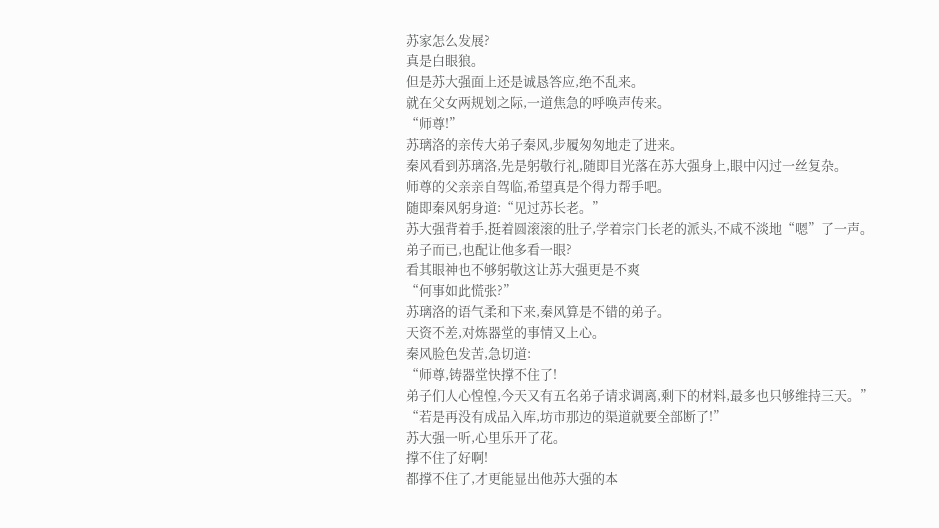苏家怎么发展?
真是白眼狼。
但是苏大强面上还是诚恳答应,绝不乱来。
就在父女两规划之际,一道焦急的呼唤声传来。
“师尊!”
苏璃洛的亲传大弟子秦风,步履匆匆地走了进来。
秦风看到苏璃洛,先是躬敬行礼,随即目光落在苏大强身上,眼中闪过一丝复杂。
师尊的父亲亲自驾临,希望真是个得力帮手吧。
随即秦风躬身道:“见过苏长老。”
苏大强背着手,挺着圆滚滚的肚子,学着宗门长老的派头,不咸不淡地“嗯”了一声。
弟子而已,也配让他多看一眼?
看其眼神也不够躬敬这让苏大强更是不爽
“何事如此慌张?”
苏璃洛的语气柔和下来,秦风算是不错的弟子。
天资不差,对炼器堂的事情又上心。
秦风脸色发苦,急切道:
“师尊,铸器堂快撑不住了!
弟子们人心惶惶,今天又有五名弟子请求调离,剩下的材料,最多也只够维持三天。”
“若是再没有成品入库,坊市那边的渠道就要全部断了!”
苏大强一听,心里乐开了花。
撑不住了好啊!
都撑不住了,才更能显出他苏大强的本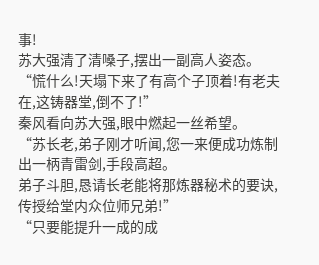事!
苏大强清了清嗓子,摆出一副高人姿态。
“慌什么!天塌下来了有高个子顶着!有老夫在,这铸器堂,倒不了!”
秦风看向苏大强,眼中燃起一丝希望。
“苏长老,弟子刚才听闻,您一来便成功炼制出一柄青雷剑,手段高超。
弟子斗胆,恳请长老能将那炼器秘术的要诀,传授给堂内众位师兄弟!”
“只要能提升一成的成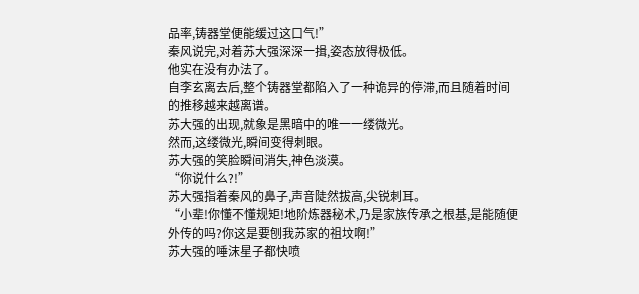品率,铸器堂便能缓过这口气!”
秦风说完,对着苏大强深深一揖,姿态放得极低。
他实在没有办法了。
自李玄离去后,整个铸器堂都陷入了一种诡异的停滞,而且随着时间的推移越来越离谱。
苏大强的出现,就象是黑暗中的唯一一缕微光。
然而,这缕微光,瞬间变得刺眼。
苏大强的笑脸瞬间消失,神色淡漠。
“你说什么?!”
苏大强指着秦风的鼻子,声音陡然拔高,尖锐刺耳。
“小辈!你懂不懂规矩!地阶炼器秘术,乃是家族传承之根基,是能随便外传的吗?你这是要刨我苏家的祖坟啊!”
苏大强的唾沫星子都快喷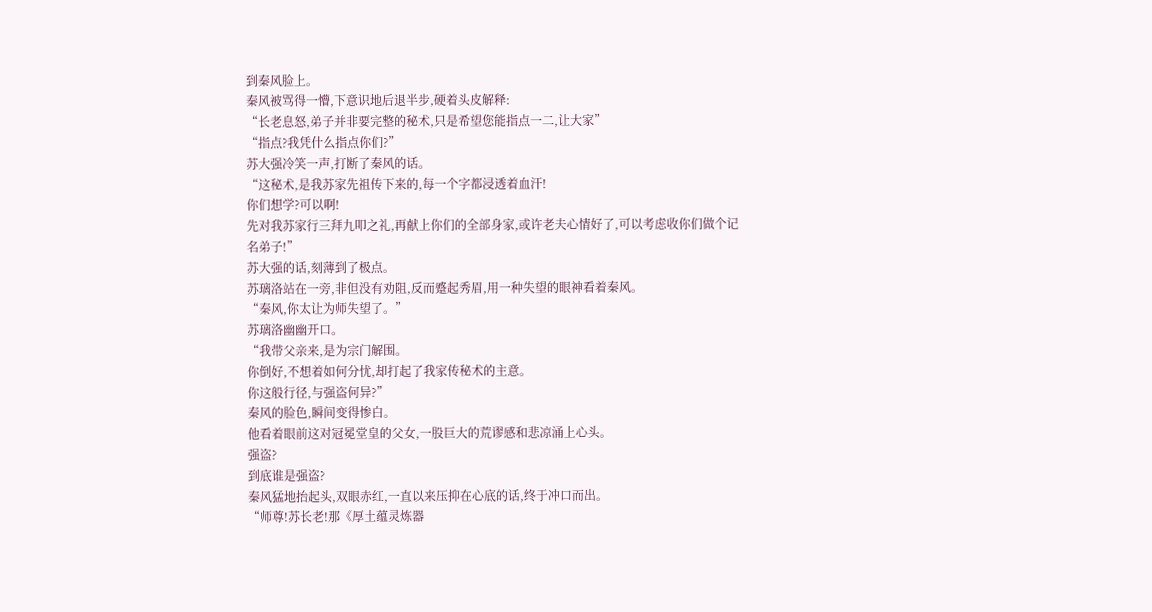到秦风脸上。
秦风被骂得一懵,下意识地后退半步,硬着头皮解释:
“长老息怒,弟子并非要完整的秘术,只是希望您能指点一二,让大家”
“指点?我凭什么指点你们?”
苏大强冷笑一声,打断了秦风的话。
“这秘术,是我苏家先祖传下来的,每一个字都浸透着血汗!
你们想学?可以啊!
先对我苏家行三拜九叩之礼,再献上你们的全部身家,或许老夫心情好了,可以考虑收你们做个记名弟子!”
苏大强的话,刻薄到了极点。
苏璃洛站在一旁,非但没有劝阻,反而蹙起秀眉,用一种失望的眼神看着秦风。
“秦风,你太让为师失望了。”
苏璃洛幽幽开口。
“我带父亲来,是为宗门解围。
你倒好,不想着如何分忧,却打起了我家传秘术的主意。
你这般行径,与强盗何异?”
秦风的脸色,瞬间变得惨白。
他看着眼前这对冠冕堂皇的父女,一股巨大的荒谬感和悲凉涌上心头。
强盗?
到底谁是强盗?
秦风猛地抬起头,双眼赤红,一直以来压抑在心底的话,终于冲口而出。
“师尊!苏长老!那《厚土蕴灵炼器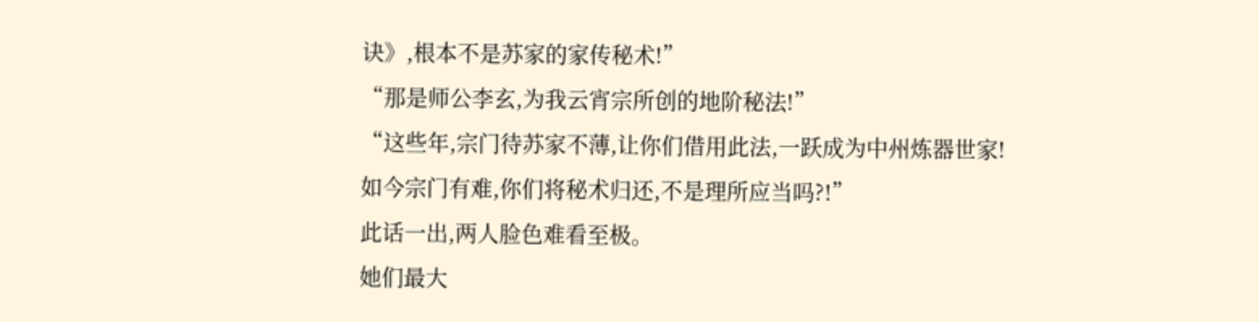诀》,根本不是苏家的家传秘术!”
“那是师公李玄,为我云宵宗所创的地阶秘法!”
“这些年,宗门待苏家不薄,让你们借用此法,一跃成为中州炼器世家!
如今宗门有难,你们将秘术归还,不是理所应当吗?!”
此话一出,两人脸色难看至极。
她们最大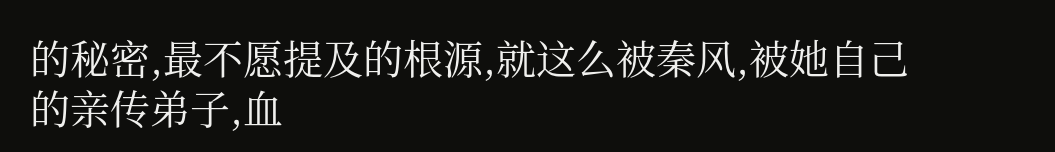的秘密,最不愿提及的根源,就这么被秦风,被她自己的亲传弟子,血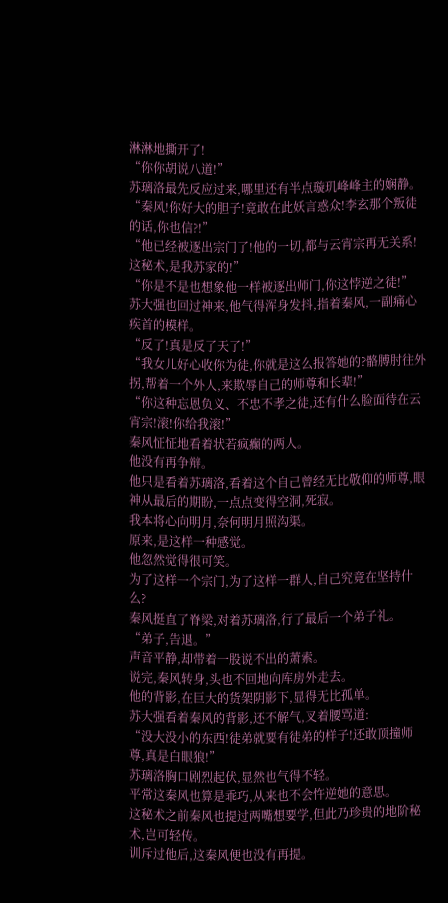淋淋地撕开了!
“你你胡说八道!”
苏璃洛最先反应过来,哪里还有半点璇玑峰峰主的娴静。
“秦风!你好大的胆子!竟敢在此妖言惑众!李玄那个叛徒的话,你也信?!”
“他已经被逐出宗门了!他的一切,都与云宵宗再无关系!这秘术,是我苏家的!”
“你是不是也想象他一样被逐出师门,你这悖逆之徒!”
苏大强也回过神来,他气得浑身发抖,指着秦风,一副痛心疾首的模样。
“反了!真是反了天了!”
“我女儿好心收你为徒,你就是这么报答她的?骼膊肘往外拐,帮着一个外人,来欺辱自己的师尊和长辈!”
“你这种忘恩负义、不忠不孝之徒,还有什么脸面待在云宵宗!滚!你给我滚!”
秦风怔怔地看着状若疯癫的两人。
他没有再争辩。
他只是看着苏璃洛,看着这个自己曾经无比敬仰的师尊,眼神从最后的期盼,一点点变得空洞,死寂。
我本将心向明月,奈何明月照沟渠。
原来,是这样一种感觉。
他忽然觉得很可笑。
为了这样一个宗门,为了这样一群人,自己究竟在坚持什么?
秦风挺直了脊梁,对着苏璃洛,行了最后一个弟子礼。
“弟子,告退。”
声音平静,却带着一股说不出的萧索。
说完,秦风转身,头也不回地向库房外走去。
他的背影,在巨大的货架阴影下,显得无比孤单。
苏大强看着秦风的背影,还不解气,叉着腰骂道:
“没大没小的东西!徒弟就要有徒弟的样子!还敢顶撞师尊,真是白眼狼!”
苏璃洛胸口剧烈起伏,显然也气得不轻。
平常这秦风也算是乖巧,从来也不会忤逆她的意思。
这秘术之前秦风也提过两嘴想要学,但此乃珍贵的地阶秘术,岂可轻传。
训斥过他后,这秦风便也没有再提。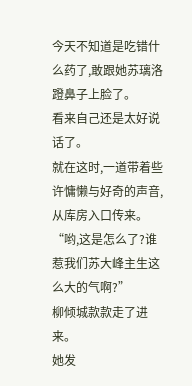今天不知道是吃错什么药了,敢跟她苏璃洛蹬鼻子上脸了。
看来自己还是太好说话了。
就在这时,一道带着些许慵懒与好奇的声音,从库房入口传来。
“哟,这是怎么了?谁惹我们苏大峰主生这么大的气啊?”
柳倾城款款走了进来。
她发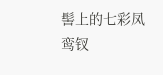髻上的七彩凤鸾钗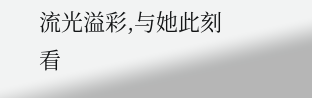流光溢彩,与她此刻看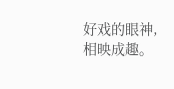好戏的眼神,相映成趣。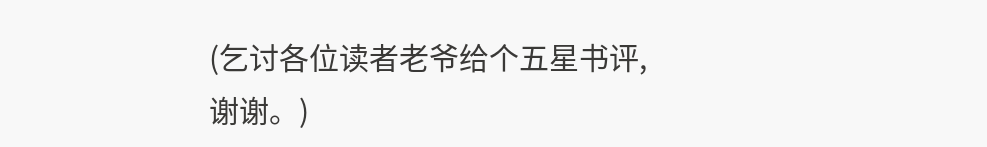(乞讨各位读者老爷给个五星书评,谢谢。)